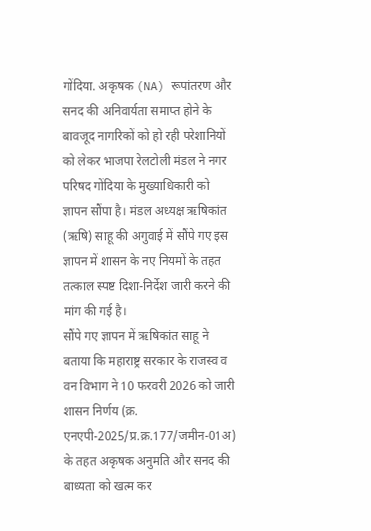गोंदिया. अकृषक (NA) रूपांतरण और सनद की अनिवार्यता समाप्त होने के बावजूद नागरिकों को हो रही परेशानियों को लेकर भाजपा रेलटोली मंडल ने नगर परिषद गोंदिया के मुख्याधिकारी को ज्ञापन सौंपा है। मंडल अध्यक्ष ऋषिकांत (ऋषि) साहू की अगुवाई में सौंपे गए इस ज्ञापन में शासन के नए नियमों के तहत तत्काल स्पष्ट दिशा-निर्देश जारी करने की मांग की गई है।
सौंपे गए ज्ञापन में ऋषिकांत साहू ने बताया कि महाराष्ट्र सरकार के राजस्व व वन विभाग ने 10 फरवरी 2026 को जारी शासन निर्णय (क्र. एनएपी-2025/प्र.क्र.177/जमीन-01अ) के तहत अकृषक अनुमति और सनद की बाध्यता को खत्म कर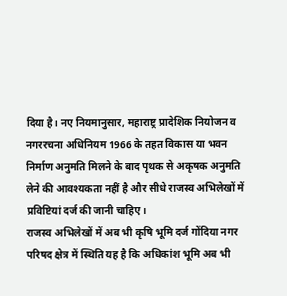दिया है। नए नियमानुसार, महाराष्ट्र प्रादेशिक नियोजन व नगररचना अधिनियम 1966 के तहत विकास या भवन निर्माण अनुमति मिलने के बाद पृथक से अकृषक अनुमति लेने की आवश्यकता नहीं है और सीधे राजस्व अभिलेखों में प्रविष्टियां दर्ज की जानी चाहिए।
राजस्व अभिलेखों में अब भी कृषि भूमि दर्ज गोंदिया नगर परिषद क्षेत्र में स्थिति यह है कि अधिकांश भूमि अब भी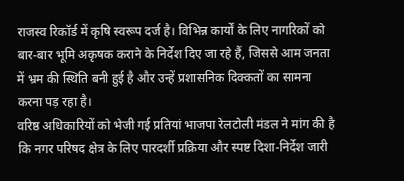राजस्व रिकॉर्ड में कृषि स्वरूप दर्ज है। विभिन्न कार्यों के लिए नागरिकों को बार-बार भूमि अकृषक कराने के निर्देश दिए जा रहे हैं, जिससे आम जनता में भ्रम की स्थिति बनी हुई है और उन्हें प्रशासनिक दिक्कतों का सामना करना पड़ रहा है।
वरिष्ठ अधिकारियों को भेजी गई प्रतियां भाजपा रेलटोली मंडल ने मांग की है कि नगर परिषद क्षेत्र के लिए पारदर्शी प्रक्रिया और स्पष्ट दिशा-निर्देश जारी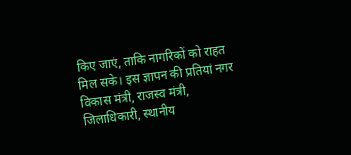किए जाएं, ताकि नागरिकों को राहत मिल सके। इस ज्ञापन की प्रतियां नगर विकास मंत्री, राजस्व मंत्री, जिलाधिकारी, स्थानीय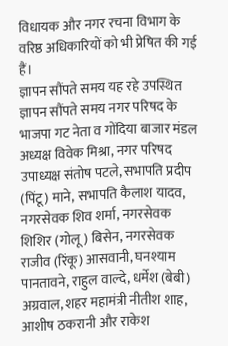विधायक और नगर रचना विभाग के वरिष्ठ अधिकारियों को भी प्रेषित की गई हैं।
ज्ञापन सौंपते समय यह रहे उपस्थित ज्ञापन सौंपते समय नगर परिषद के भाजपा गट नेता व गोंदिया बाजार मंडल अध्यक्ष विवेक मिश्रा, नगर परिषद उपाध्यक्ष संतोष पटले, सभापति प्रदीप (पिंटू) माने, सभापति कैलाश यादव, नगरसेवक शिव शर्मा, नगरसेवक शिशिर (गोलू) बिसेन, नगरसेवक राजीव (रिंकू) आसवानी, घनश्याम पानतावने, राहुल वाल्दे, धर्मेश (बेबी) अग्रवाल, शहर महामंत्री नीतीश शाह, आशीष ठकरानी और राकेश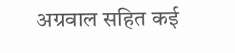अग्रवाल सहित कई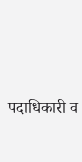पदाधिकारी व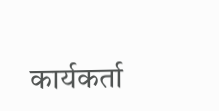कार्यकर्ता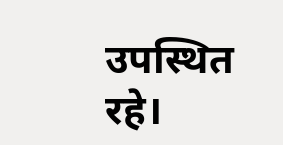उपस्थित रहे।